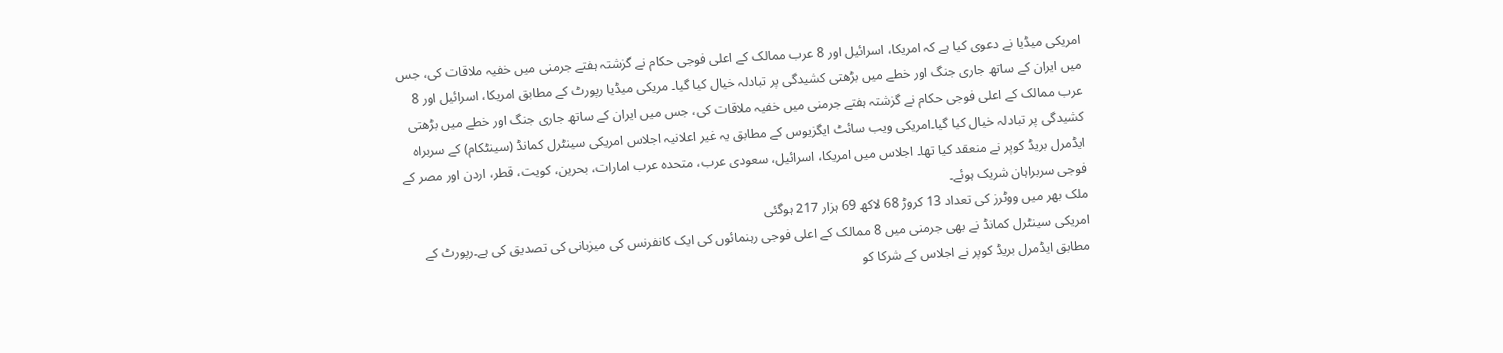امریکی میڈیا نے دعوی کیا ہے کہ امریکا، اسرائیل اور 8 عرب ممالک کے اعلی فوجی حکام نے گزشتہ ہفتے جرمنی میں خفیہ ملاقات کی، جس میں ایران کے ساتھ جاری جنگ اور خطے میں بڑھتی کشیدگی پر تبادلہ خیال کیا گیا۔ مریکی میڈیا رپورٹ کے مطابق امریکا، اسرائیل اور 8 عرب ممالک کے اعلی فوجی حکام نے گزشتہ ہفتے جرمنی میں خفیہ ملاقات کی، جس میں ایران کے ساتھ جاری جنگ اور خطے میں بڑھتی کشیدگی پر تبادلہ خیال کیا گیا۔امریکی ویب سائٹ ایگزیوس کے مطابق یہ غیر اعلانیہ اجلاس امریکی سینٹرل کمانڈ (سینٹکام) کے سربراہ ایڈمرل بریڈ کوپر نے منعقد کیا تھا۔ اجلاس میں امریکا، اسرائیل، سعودی عرب، متحدہ عرب امارات، بحرین، کویت، قطر، اردن اور مصر کے فوجی سربراہان شریک ہوئے۔
ملک بھر میں ووٹرز کی تعداد 13 کروڑ 68 لاکھ 69 ہزار 217 ہوگئی
امریکی سینٹرل کمانڈ نے بھی جرمنی میں 8 ممالک کے اعلی فوجی رہنمائوں کی ایک کانفرنس کی میزبانی کی تصدیق کی ہے۔رپورٹ کے مطابق ایڈمرل بریڈ کوپر نے اجلاس کے شرکا کو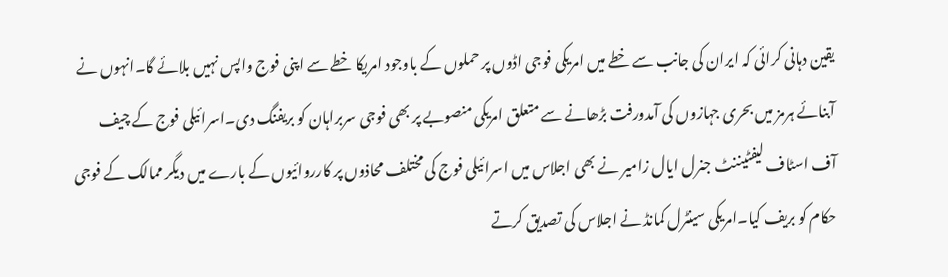یقین دہانی کرائی کہ ایران کی جانب سے خطے میں امریکی فوجی اڈوں پر حملوں کے باوجود امریکا خطے سے اپنی فوج واپس نہیں بلائے گا۔انہوں نے آبنائے ہرمز میں بحری جہازوں کی آمدورفت بڑھانے سے متعلق امریکی منصوبے پر بھی فوجی سربراہان کو بریفنگ دی۔اسرائیلی فوج کے چیف آف اسٹاف لیفٹیننٹ جنرل ایال زامیر نے بھی اجلاس میں اسرائیلی فوج کی مختلف محاذوں پر کارروائیوں کے بارے میں دیگر ممالک کے فوجی حکام کو بریف کیا۔امریکی سینٹرل کمانڈ نے اجلاس کی تصدیق کرتے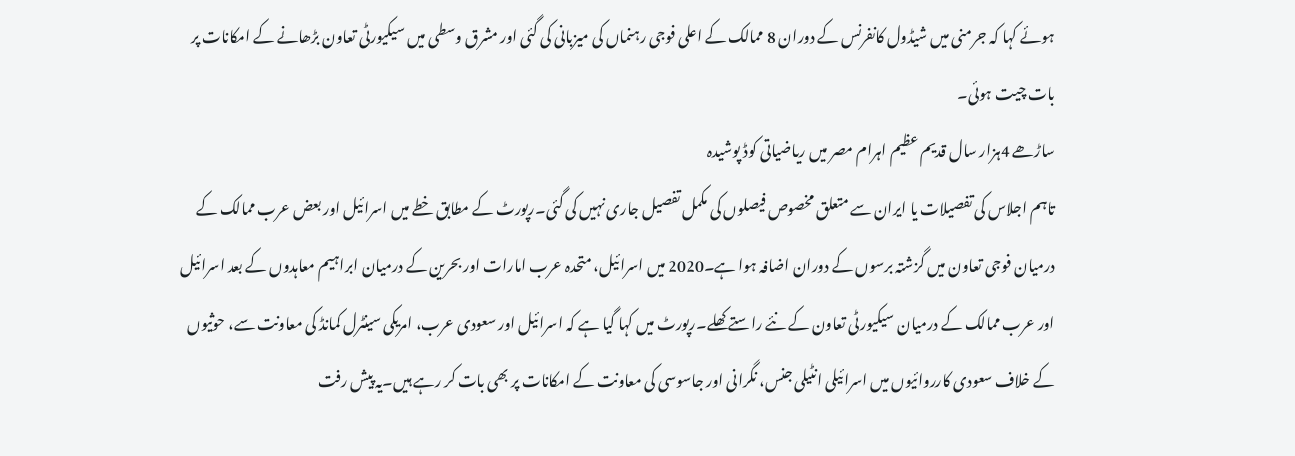ہوئے کہا کہ جرمنی میں شیڈول کانفرنس کے دوران 8 ممالک کے اعلی فوجی رہنماں کی میزبانی کی گئی اور مشرق وسطی میں سیکیورٹی تعاون بڑھانے کے امکانات پر بات چیت ہوئی۔
ساڑھے 4ہزار سال قدیم عظیم اہرام مصر میں ریاضیاتی کوڈ پوشیدہ
تاہم اجلاس کی تفصیلات یا ایران سے متعلق مخصوص فیصلوں کی مکمل تفصیل جاری نہیں کی گئی۔رپورٹ کے مطابق خطے میں اسرائیل اور بعض عرب ممالک کے درمیان فوجی تعاون میں گزشتہ برسوں کے دوران اضافہ ہوا ہے۔2020 میں اسرائیل، متحدہ عرب امارات اور بحرین کے درمیان ابراہیم معاہدوں کے بعد اسرائیل اور عرب ممالک کے درمیان سیکیورٹی تعاون کے نئے راستے کھلے۔رپورٹ میں کہا گیا ہے کہ اسرائیل اور سعودی عرب، امریکی سینٹرل کمانڈ کی معاونت سے، حوثیوں کے خلاف سعودی کارروائیوں میں اسرائیلی انٹیلی جنس، نگرانی اور جاسوسی کی معاونت کے امکانات پر بھی بات کر رہے ہیں۔یہ پیش رفت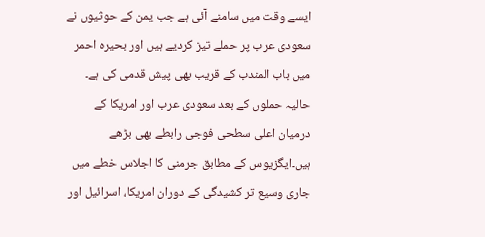ایسے وقت میں سامنے آئی ہے جب یمن کے حوثیوں نے سعودی عرب پر حملے تیز کردیے ہیں اور بحیرہ احمر میں باب المندب کے قریب بھی پیش قدمی کی ہے۔ حالیہ حملوں کے بعد سعودی عرب اور امریکا کے درمیان اعلی سطحی فوجی رابطے بھی بڑھے ہیں۔ایگزیوس کے مطابق جرمنی کا اجلاس خطے میں جاری وسیع تر کشیدگی کے دوران امریکا، اسرائیل اور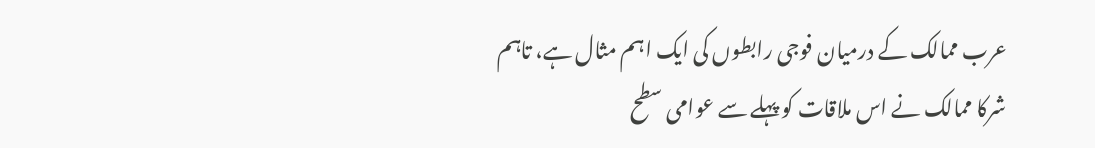عرب ممالک کے درمیان فوجی رابطوں کی ایک اہم مثال ہے، تاہم شرکا ممالک نے اس ملاقات کو پہلے سے عوامی سطح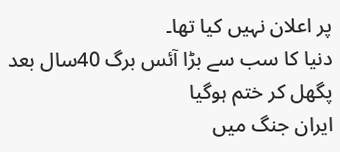پر اعلان نہیں کیا تھا۔
دنیا کا سب سے بڑا آئس برگ 40سال بعد پگھل کر ختم ہوگیا
ایران جنگ میں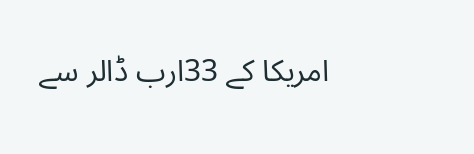امریکا کے 33ارب ڈالر سے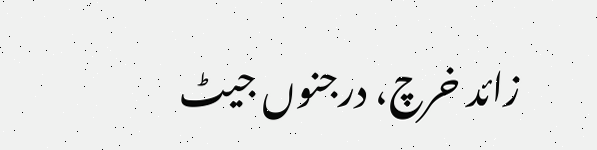زائد خرچ، درجنوں جیٹ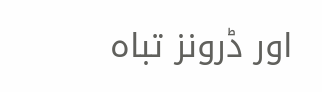اور ڈرونز تباہ